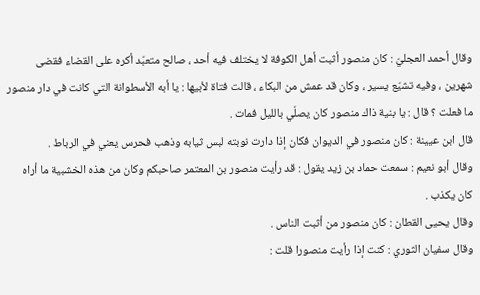وقال أحمد العجليّ : كان منصور أثبت أهل الكوفة لا يختلف فيه أحد ، صالح متعبّد أكره على القضاء فقضى شهرين ، وفيه تشيّع يسير ، وكان قد عمش من البكاء ، قالت فتاة لأبيها : يا أبه الأسطوانة التي كانت في دار منصور ما فعلت ؟ قال : يا بنية ذاك منصور كان يصلّي بالليل فمات .
قال ابن عيينة : كان منصور في الديوان فكان إذا دارت نوبته لبس ثيابه وذهب فحرس يعني في الرباط .
وقال أبو نعيم : سمعت حماد بن زيد يقول : قد رأيت منصور بن المعتمر صاحبكم وكان من هذه الخشبية ما أراه كان يكذب .
وقال يحيى القطان : كان منصور من أثبت الناس .
وقال سفيان الثوري : كنت إذا رأيت منصورا قلت :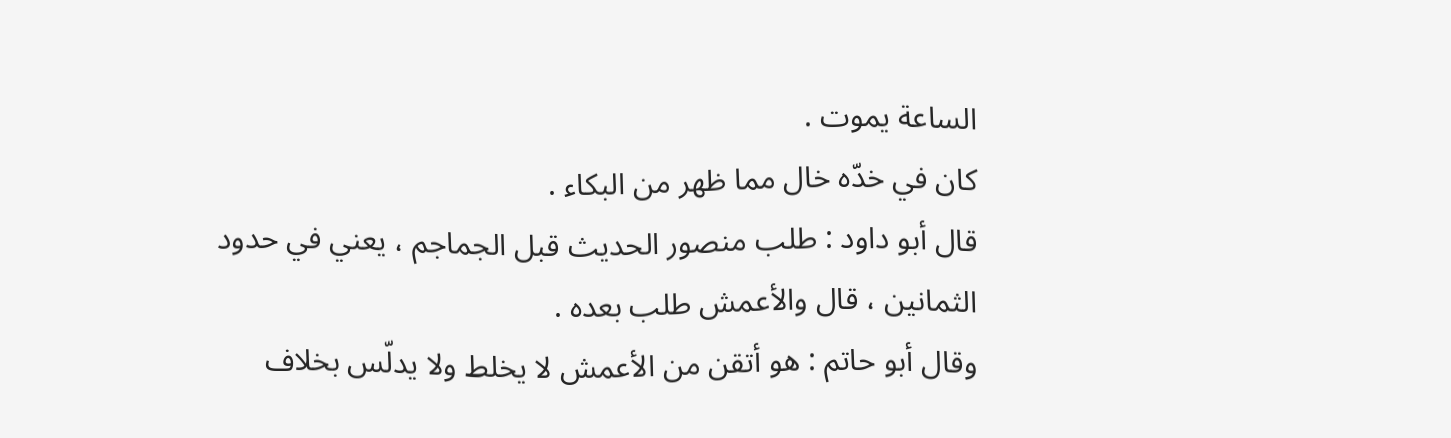الساعة يموت .
كان في خدّه خال مما ظهر من البكاء .
قال أبو داود : طلب منصور الحديث قبل الجماجم ، يعني في حدود الثمانين ، قال والأعمش طلب بعده .
وقال أبو حاتم : هو أتقن من الأعمش لا يخلط ولا يدلّس بخلاف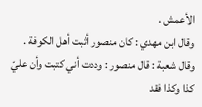الأعمش .
وقال ابن مهدي : كان منصور أثبت أهل الكوفة .
وقال شعبة : قال منصور : وددت أني كتبت وأن عليّ كذا وكذا فقد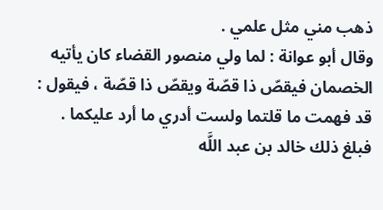ذهب مني مثل علمي .
وقال أبو عوانة : لما ولي منصور القضاء كان يأتيه الخصمان فيقصّ ذا قصّة ويقصّ ذا قصّة ، فيقول : قد فهمت ما قلتما ولست أدري ما أرد عليكما .
فبلغ ذلك خالد بن عبد اللَّه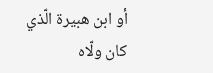أو ابن هبيرة الّذي كان ولّاه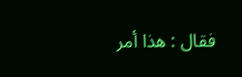فقال : هذا أمر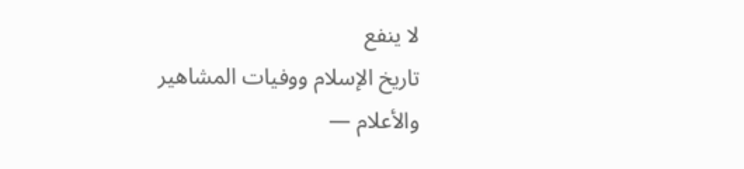لا ينفع
تاريخ الإسلام ووفيات المشاهير والأعلام —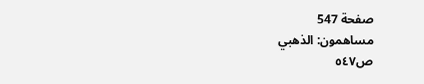صفحة 547
مساهمون: الذهبي
ص٥٤٧